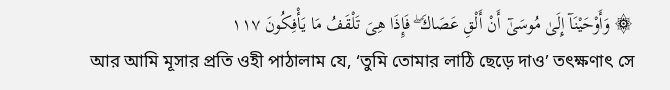۞ وَأَوْحَيْنَآ إِلَىٰ مُوسَىٰٓ أَنْ أَلْقِ عَصَاكَ ۖ فَإِذَا هِىَ تَلْقَفُ مَا يَأْفِكُونَ ١١٧
আর আমি মূসার প্রতি ওহী পাঠালাম যে, ‘তুমি তোমার লাঠি ছেড়ে দাও’ তৎক্ষণাৎ সে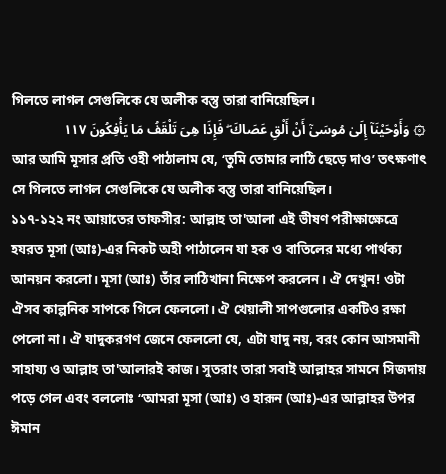গিলতে লাগল সেগুলিকে যে অলীক বস্তু তারা বানিয়েছিল।
۞ وَأَوْحَيْنَآ إِلَىٰ مُوسَىٰٓ أَنْ أَلْقِ عَصَاكَ ۖ فَإِذَا هِىَ تَلْقَفُ مَا يَأْفِكُونَ ١١٧
আর আমি মূসার প্রতি ওহী পাঠালাম যে, ‘তুমি তোমার লাঠি ছেড়ে দাও’ তৎক্ষণাৎ সে গিলতে লাগল সেগুলিকে যে অলীক বস্তু তারা বানিয়েছিল।
১১৭-১২২ নং আয়াতের তাফসীর: আল্লাহ তা'আলা এই ভীষণ পরীক্ষাক্ষেত্রে হযরত মূসা (আঃ)-এর নিকট অহী পাঠালেন যা হক ও বাতিলের মধ্যে পার্থক্য আনয়ন করলো। মূসা (আঃ) তাঁর লাঠিখানা নিক্ষেপ করলেন। ঐ দেখুন! ওটা ঐসব কাল্পনিক সাপকে গিলে ফেললো। ঐ খেয়ালী সাপগুলোর একটিও রক্ষা পেলো না। ঐ যাদুকরগণ জেনে ফেললো যে, এটা যাদু নয়, বরং কোন আসমানী সাহায্য ও আল্লাহ তা'আলারই কাজ। সুতরাং তারা সবাই আল্লাহর সামনে সিজদায় পড়ে গেল এবং বললোঃ “আমরা মূসা (আঃ) ও হারূন (আঃ)-এর আল্লাহর উপর ঈমান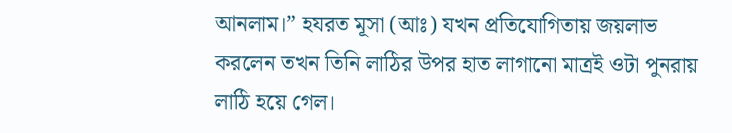আনলাম।” হযরত মূসা (আঃ) যখন প্রতিযোগিতায় জয়লাভ করলেন তখন তিনি লাঠির উপর হাত লাগানো মাত্রই ওটা পুনরায় লাঠি হয়ে গেল।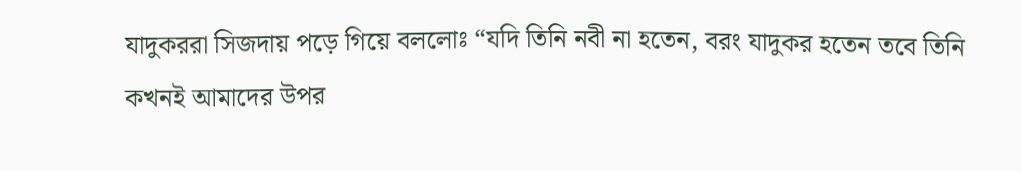যাদুকররা সিজদায় পড়ে গিয়ে বললোঃ “যদি তিনি নবী না হতেন, বরং যাদুকর হতেন তবে তিনি কখনই আমাদের উপর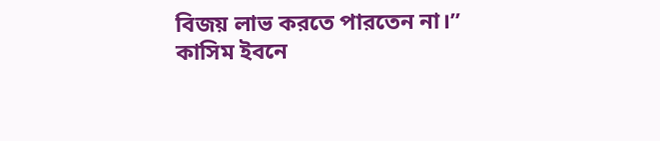বিজয় লাভ করতে পারতেন না।” কাসিম ইবনে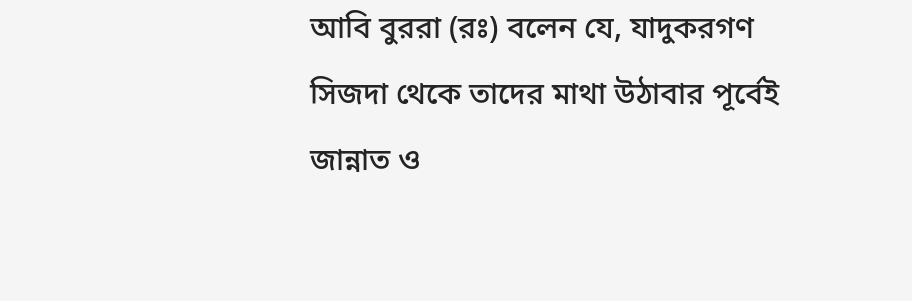আবি বুররা (রঃ) বলেন যে, যাদুকরগণ সিজদা থেকে তাদের মাথা উঠাবার পূর্বেই জান্নাত ও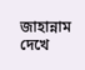জাহান্নাম দেখে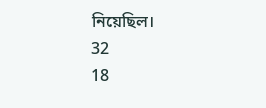নিয়েছিল।
32
18